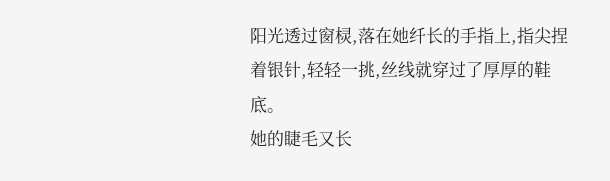阳光透过窗棂,落在她纤长的手指上,指尖捏着银针,轻轻一挑,丝线就穿过了厚厚的鞋底。
她的睫毛又长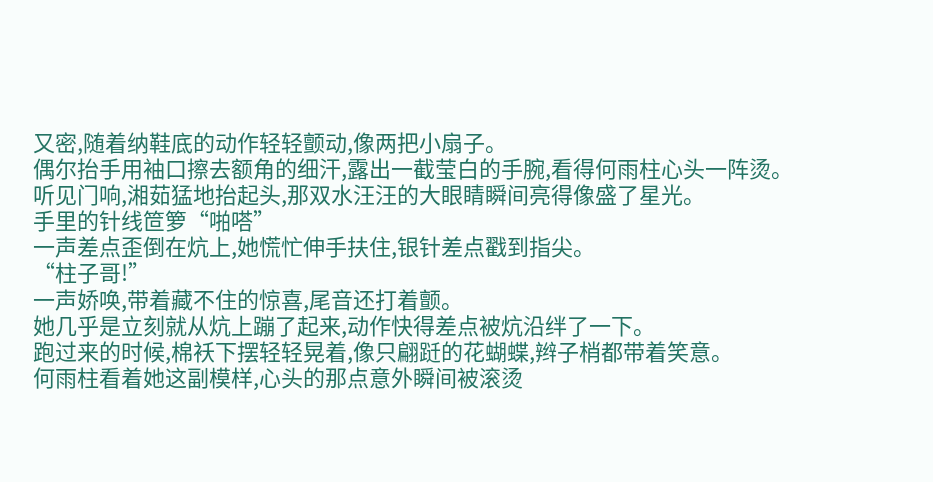又密,随着纳鞋底的动作轻轻颤动,像两把小扇子。
偶尔抬手用袖口擦去额角的细汗,露出一截莹白的手腕,看得何雨柱心头一阵烫。
听见门响,湘茹猛地抬起头,那双水汪汪的大眼睛瞬间亮得像盛了星光。
手里的针线笸箩“啪嗒”
一声差点歪倒在炕上,她慌忙伸手扶住,银针差点戳到指尖。
“柱子哥!”
一声娇唤,带着藏不住的惊喜,尾音还打着颤。
她几乎是立刻就从炕上蹦了起来,动作快得差点被炕沿绊了一下。
跑过来的时候,棉袄下摆轻轻晃着,像只翩跹的花蝴蝶,辫子梢都带着笑意。
何雨柱看着她这副模样,心头的那点意外瞬间被滚烫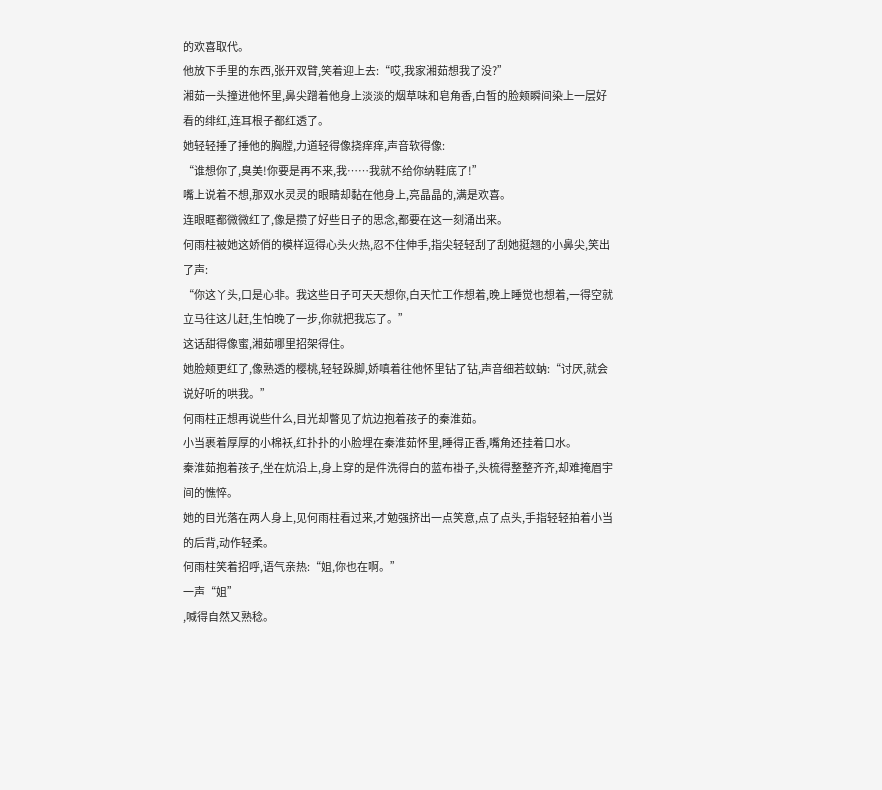的欢喜取代。
他放下手里的东西,张开双臂,笑着迎上去:“哎,我家湘茹想我了没?”
湘茹一头撞进他怀里,鼻尖蹭着他身上淡淡的烟草味和皂角香,白皙的脸颊瞬间染上一层好看的绯红,连耳根子都红透了。
她轻轻捶了捶他的胸膛,力道轻得像挠痒痒,声音软得像:
“谁想你了,臭美!你要是再不来,我……我就不给你纳鞋底了!”
嘴上说着不想,那双水灵灵的眼睛却黏在他身上,亮晶晶的,满是欢喜。
连眼眶都微微红了,像是攒了好些日子的思念,都要在这一刻涌出来。
何雨柱被她这娇俏的模样逗得心头火热,忍不住伸手,指尖轻轻刮了刮她挺翘的小鼻尖,笑出了声:
“你这丫头,口是心非。我这些日子可天天想你,白天忙工作想着,晚上睡觉也想着,一得空就立马往这儿赶,生怕晚了一步,你就把我忘了。”
这话甜得像蜜,湘茹哪里招架得住。
她脸颊更红了,像熟透的樱桃,轻轻跺脚,娇嗔着往他怀里钻了钻,声音细若蚊蚋:“讨厌,就会说好听的哄我。”
何雨柱正想再说些什么,目光却瞥见了炕边抱着孩子的秦淮茹。
小当裹着厚厚的小棉袄,红扑扑的小脸埋在秦淮茹怀里,睡得正香,嘴角还挂着口水。
秦淮茹抱着孩子,坐在炕沿上,身上穿的是件洗得白的蓝布褂子,头梳得整整齐齐,却难掩眉宇间的憔悴。
她的目光落在两人身上,见何雨柱看过来,才勉强挤出一点笑意,点了点头,手指轻轻拍着小当的后背,动作轻柔。
何雨柱笑着招呼,语气亲热:“姐,你也在啊。”
一声“姐”
,喊得自然又熟稔。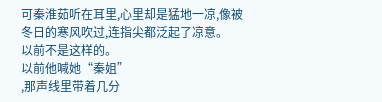可秦淮茹听在耳里,心里却是猛地一凉,像被冬日的寒风吹过,连指尖都泛起了凉意。
以前不是这样的。
以前他喊她“秦姐”
,那声线里带着几分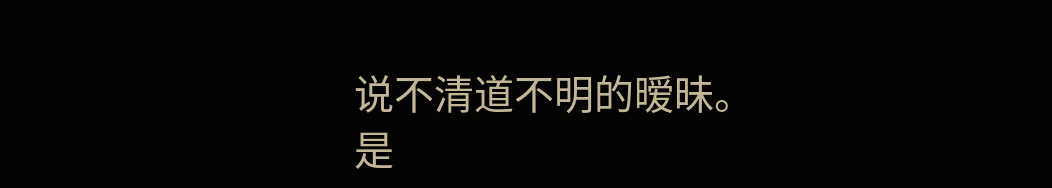说不清道不明的暧昧。
是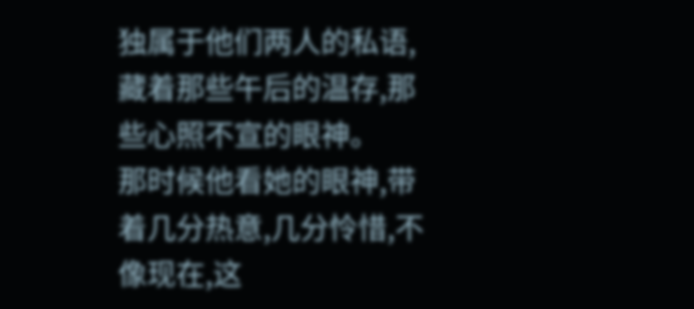独属于他们两人的私语,藏着那些午后的温存,那些心照不宣的眼神。
那时候他看她的眼神,带着几分热意,几分怜惜,不像现在,这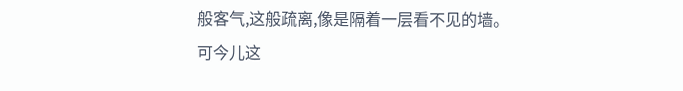般客气,这般疏离,像是隔着一层看不见的墙。
可今儿这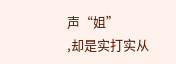声“姐”
,却是实打实从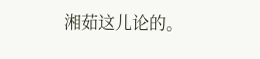湘茹这儿论的。